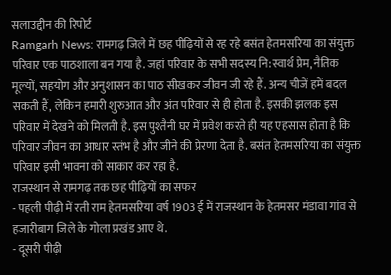सलाउद्दीन की रिपोर्ट
Ramgarh News: रामगढ़ जिले में छह पीढ़ियों से रह रहे बसंत हेतमसरिया का संयुक्त परिवार एक पाठशाला बन गया है. जहां परिवार के सभी सदस्य नि:स्वार्थ प्रेम, नैतिक मूल्यों, सहयोग और अनुशासन का पाठ सीखकर जीवन जी रहे हैं. अन्य चीजें हमें बदल सकती हैं, लेकिन हमारी शुरुआत और अंत परिवार से ही होता है. इसकी झलक इस परिवार में देखने को मिलती है. इस पुश्तैनी घर में प्रवेश करते ही यह एहसास होता है कि परिवार जीवन का आधार स्तंभ है और जीने की प्रेरणा देता है. बसंत हेतमसरिया का संयुक्त परिवार इसी भावना को साकार कर रहा है.
राजस्थान से रामगढ़ तक छह पीढ़ियों का सफर
- पहली पीढ़ी में रती राम हेतमसरिया वर्ष 1903 ई में राजस्थान के हेतमसर मंडावा गांव से हजारीबाग जिले के गोला प्रखंड आए थे.
- दूसरी पीढ़ी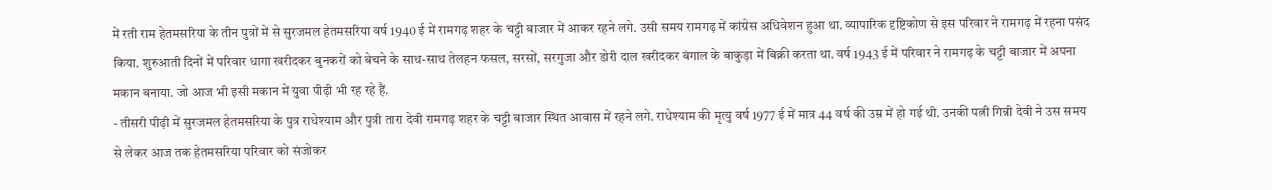में रती राम हेतमसरिया के तीन पुत्रों में से सुरजमल हेतमसरिया वर्ष 1940 ई में रामगढ़ शहर के चट्टी बाजार में आकर रहने लगे. उसी समय रामगढ़ में कांग्रेस अधिवेशन हुआ था. व्यापारिक दृष्टिकोण से इस परिवार ने रामगढ़ में रहना पसंद किया. शुरुआती दिनों में परिवार धागा खरीदकर बुनकरों को बेचने के साथ-साथ तेलहन फसल, सरसों, सरगुजा और डोरी दाल खरीदकर बंगाल के बाकुड़ा में बिक्री करता था. वर्ष 1943 ई में परिवार ने रामगढ़ के चट्टी बाजार में अपना मकान बनाया. जो आज भी इसी मकान में युवा पीढ़ी भी रह रहे हैं.
- तीसरी पीढ़ी में सुरजमल हेतमसरिया के पुत्र राधेश्याम और पुत्री तारा देवी रामगढ़ शहर के चट्टी बाजार स्थित आवास में रहने लगे. राधेश्याम की मृत्यु वर्ष 1977 ई में मात्र 44 वर्ष की उम्र में हो गई थी. उनकी पत्नी गिन्नी देवी ने उस समय से लेकर आज तक हेतमसरिया परिवार को संजोकर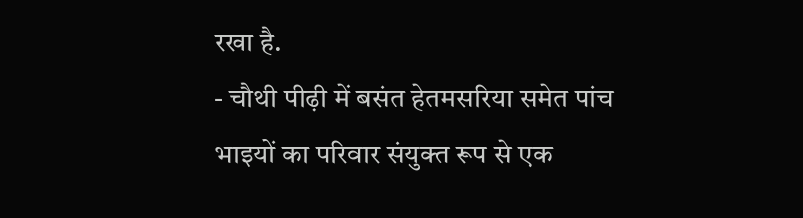रखा है.
- चौथी पीढ़ी में बसंत हेतमसरिया समेत पांच भाइयों का परिवार संयुक्त रूप से एक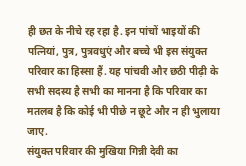ही छत के नीचे रह रहा है. इन पांचों भाइयों की पत्नियां, पुत्र, पुत्रवधुएं और बच्चे भी इस संयुक्त परिवार का हिस्सा हैं. यह पांचवी और छठी पीढ़ी के सभी सदस्य है सभी का मानना है कि परिवार का मतलब है कि कोई भी पीछे न छूटे और न ही भुलाया जाए.
संयुक्त परिवार की मुखिया गिन्नी देवी का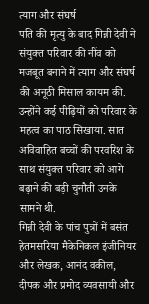त्याग और संघर्ष
पति की मृत्यु के बाद गिन्नी देवी ने संयुक्त परिवार की नींव को मजबूत बनाने में त्याग और संघर्ष की अनूठी मिसाल कायम की. उन्होंने कई पीढ़ियों को परिवार के महत्व का पाठ सिखाया. सात अविवाहित बच्चों की परवरिश के साथ संयुक्त परिवार को आगे बढ़ाने की बड़ी चुनौती उनके सामने थी.
गिन्नी देवी के पांच पुत्रों में बसंत हेतमसरिया मैकेनिकल इंजीनियर और लेखक, आनंद वकील, दीपक और प्रमोद व्यवसायी और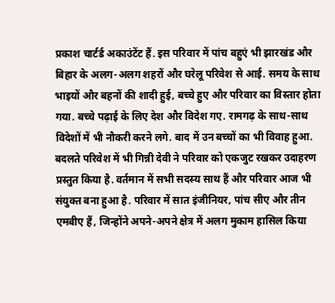प्रकाश चार्टर्ड अकाउंटेंट हैं. इस परिवार में पांच बहुएं भी झारखंड और बिहार के अलग-अलग शहरों और घरेलू परिवेश से आई. समय के साथ भाइयों और बहनों की शादी हुई, बच्चे हुए और परिवार का विस्तार होता गया. बच्चे पढ़ाई के लिए देश और विदेश गए. रामगढ़ के साथ-साथ विदेशों में भी नौकरी करने लगे. बाद में उन बच्चों का भी विवाह हुआ. बदलते परिवेश में भी गिन्नी देवी ने परिवार को एकजुट रखकर उदाहरण प्रस्तुत किया है. वर्तमान में सभी सदस्य साथ हैं और परिवार आज भी संयुक्त बना हुआ है. परिवार में सात इंजीनियर, पांच सीए और तीन एमबीए हैं, जिन्होंने अपने-अपने क्षेत्र में अलग मुकाम हासिल किया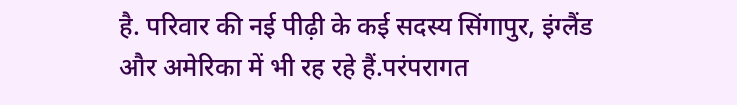है. परिवार की नई पीढ़ी के कई सदस्य सिंगापुर, इंग्लैंड और अमेरिका में भी रह रहे हैं.परंपरागत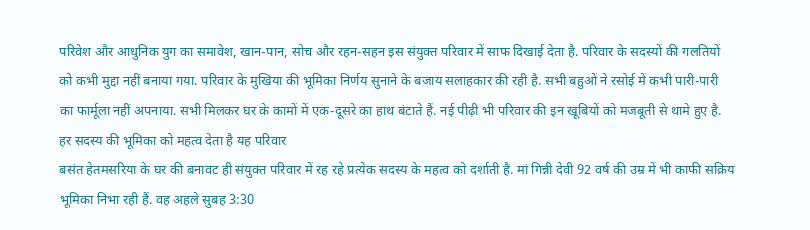परिवेश और आधुनिक युग का समावेश, खान-पान, सोच और रहन-सहन इस संयुक्त परिवार में साफ दिखाई देता है. परिवार के सदस्यों की गलतियों को कभी मुद्दा नहीं बनाया गया. परिवार के मुखिया की भूमिका निर्णय सुनाने के बजाय सलाहकार की रही है. सभी बहुओं ने रसोई में कभी पारी-पारी का फार्मूला नहीं अपनाया. सभी मिलकर घर के कामों में एक-दूसरे का हाथ बंटाते हैं. नई पीढ़ी भी परिवार की इन खूबियों को मजबूती से थामे हुए है.
हर सदस्य की भूमिका को महत्व देता है यह परिवार
बसंत हेतमसरिया के घर की बनावट ही संयुक्त परिवार में रह रहे प्रत्येक सदस्य के महत्व को दर्शाती है. मां गिन्नी देवी 92 वर्ष की उम्र में भी काफी सक्रिय भूमिका निभा रही हैं. वह अहले सुबह 3:30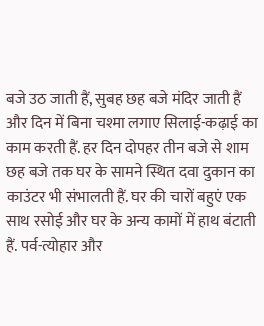बजे उठ जाती हैं, सुबह छह बजे मंदिर जाती हैं और दिन में बिना चश्मा लगाए सिलाई-कढ़ाई का काम करती हैं. हर दिन दोपहर तीन बजे से शाम छह बजे तक घर के सामने स्थित दवा दुकान का काउंटर भी संभालती हैं. घर की चारों बहुएं एक साथ रसोई और घर के अन्य कामों में हाथ बंटाती हैं. पर्व-त्योहार और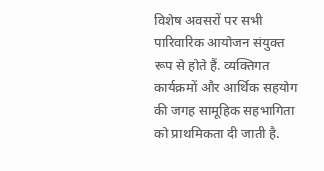विशेष अवसरों पर सभी पारिवारिक आयोजन संयुक्त रूप से होते हैं. व्यक्तिगत कार्यक्रमों और आर्थिक सहयोग की जगह सामूहिक सहभागिता को प्राथमिकता दी जाती है.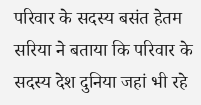परिवार के सदस्य बसंत हेतम सरिया ने बताया कि परिवार के सदस्य देश दुनिया जहां भी रहे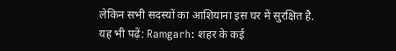लेकिन सभी सदस्यों का आशियाना इस घर में सुरक्षित है.
यह भी पढ़ें: Ramgarh: शहर के कई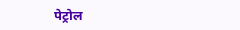पेट्रोल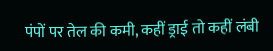पंपों पर तेल की कमी, कहीं ड्राई तो कहीं लंबी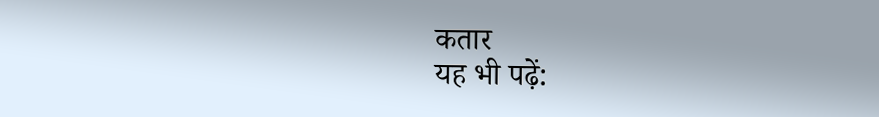कतार
यह भी पढ़ें: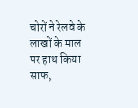चोरों ने रेलवे के लाखों के माल पर हाथ किया साफ,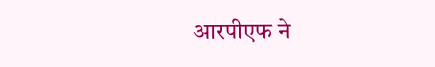आरपीएफ ने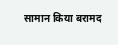सामान किया बरामद